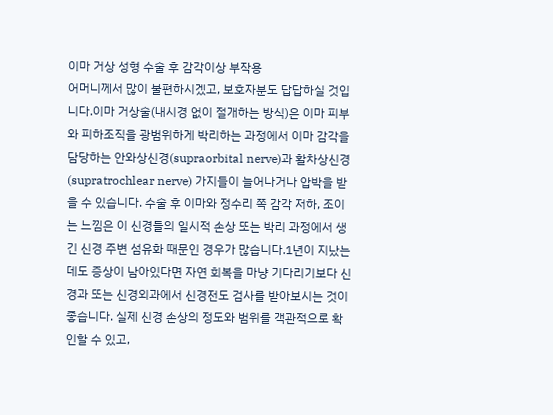이마 거상 성형 수술 후 감각이상 부작용
어머니께서 많이 불편하시겠고, 보호자분도 답답하실 것입니다.이마 거상술(내시경 없이 절개하는 방식)은 이마 피부와 피하조직을 광범위하게 박리하는 과정에서 이마 감각을 담당하는 안와상신경(supraorbital nerve)과 활차상신경(supratrochlear nerve) 가지들이 늘어나거나 압박을 받을 수 있습니다. 수술 후 이마와 정수리 쪽 감각 저하, 조이는 느낌은 이 신경들의 일시적 손상 또는 박리 과정에서 생긴 신경 주변 섬유화 때문인 경우가 많습니다.1년이 지났는데도 증상이 남아있다면 자연 회복을 마냥 기다리기보다 신경과 또는 신경외과에서 신경전도 검사를 받아보시는 것이 좋습니다. 실제 신경 손상의 정도와 범위를 객관적으로 확인할 수 있고,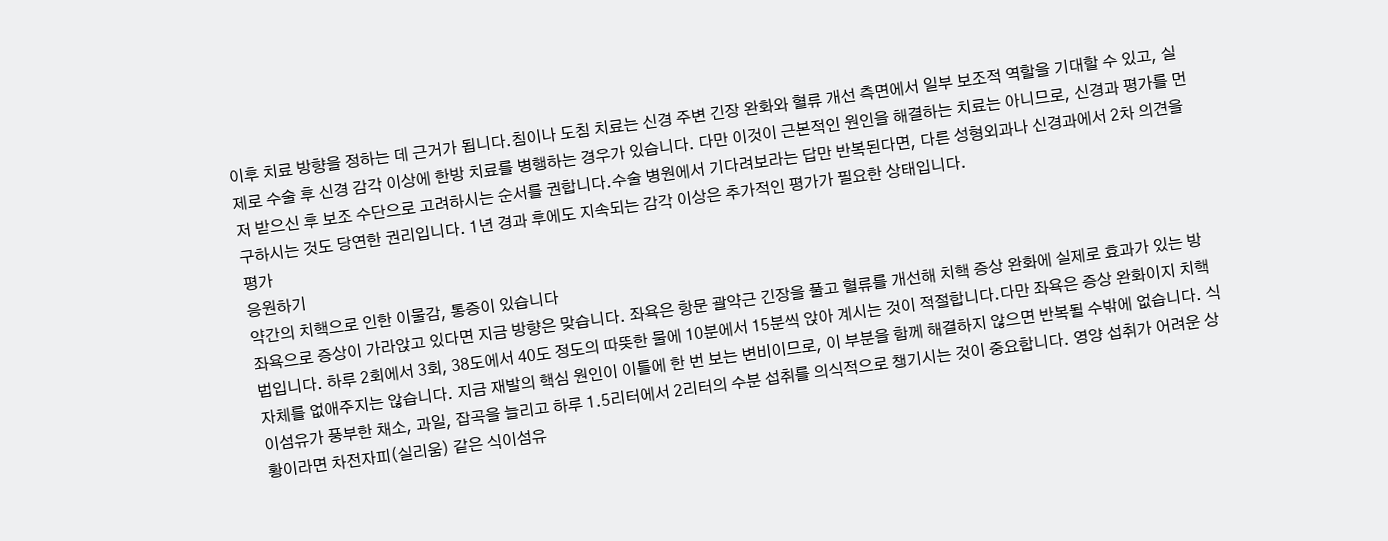이후 치료 방향을 정하는 데 근거가 됩니다.침이나 도침 치료는 신경 주변 긴장 완화와 혈류 개선 측면에서 일부 보조적 역할을 기대할 수 있고, 실제로 수술 후 신경 감각 이상에 한방 치료를 병행하는 경우가 있습니다. 다만 이것이 근본적인 원인을 해결하는 치료는 아니므로, 신경과 평가를 먼저 받으신 후 보조 수단으로 고려하시는 순서를 권합니다.수술 병원에서 기다려보라는 답만 반복된다면, 다른 성형외과나 신경과에서 2차 의견을 구하시는 것도 당연한 권리입니다. 1년 경과 후에도 지속되는 감각 이상은 추가적인 평가가 필요한 상태입니다.
평가
응원하기
약간의 치핵으로 인한 이물감, 통증이 있습니다
좌욕으로 증상이 가라앉고 있다면 지금 방향은 맞습니다. 좌욕은 항문 괄약근 긴장을 풀고 혈류를 개선해 치핵 증상 완화에 실제로 효과가 있는 방법입니다. 하루 2회에서 3회, 38도에서 40도 정도의 따뜻한 물에 10분에서 15분씩 앉아 계시는 것이 적절합니다.다만 좌욕은 증상 완화이지 치핵 자체를 없애주지는 않습니다. 지금 재발의 핵심 원인이 이틀에 한 번 보는 변비이므로, 이 부분을 함께 해결하지 않으면 반복될 수밖에 없습니다. 식이섬유가 풍부한 채소, 과일, 잡곡을 늘리고 하루 1.5리터에서 2리터의 수분 섭취를 의식적으로 챙기시는 것이 중요합니다. 영양 섭취가 어려운 상황이라면 차전자피(실리움) 같은 식이섬유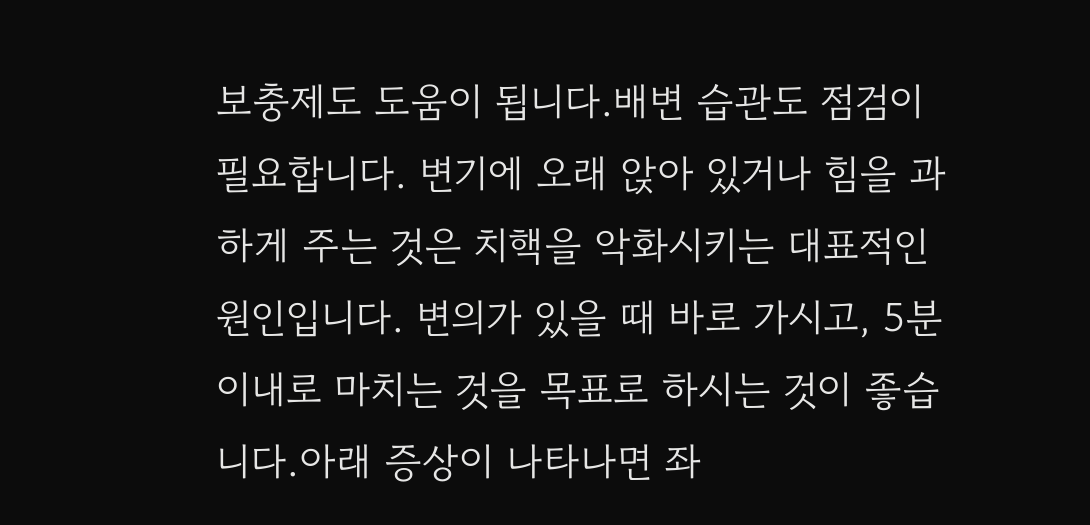보충제도 도움이 됩니다.배변 습관도 점검이 필요합니다. 변기에 오래 앉아 있거나 힘을 과하게 주는 것은 치핵을 악화시키는 대표적인 원인입니다. 변의가 있을 때 바로 가시고, 5분 이내로 마치는 것을 목표로 하시는 것이 좋습니다.아래 증상이 나타나면 좌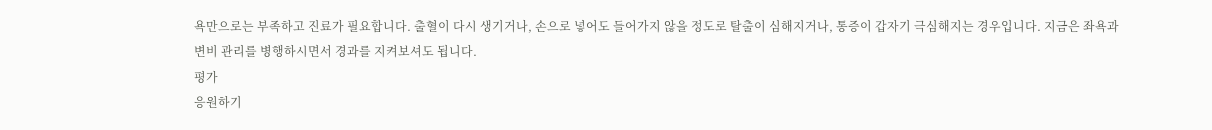욕만으로는 부족하고 진료가 필요합니다. 출혈이 다시 생기거나, 손으로 넣어도 들어가지 않을 정도로 탈출이 심해지거나, 통증이 갑자기 극심해지는 경우입니다. 지금은 좌욕과 변비 관리를 병행하시면서 경과를 지켜보셔도 됩니다.
평가
응원하기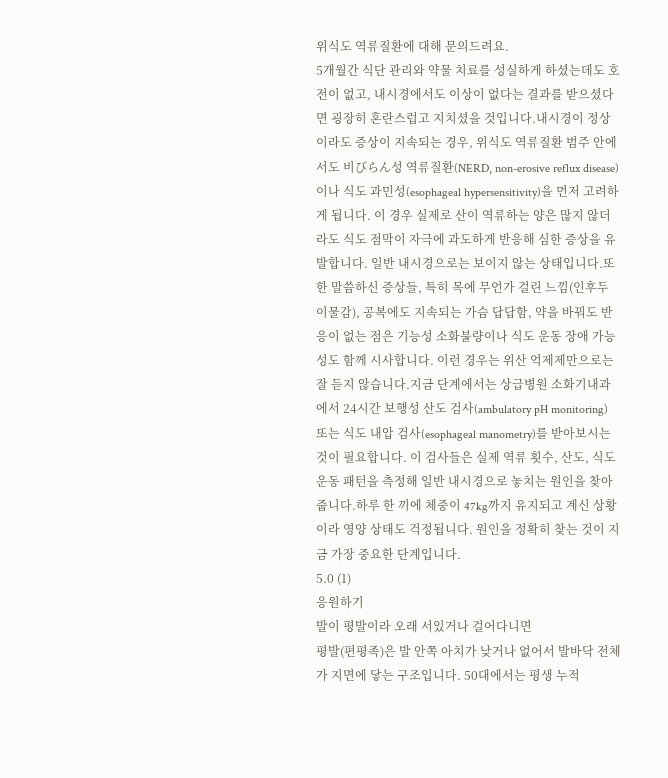위식도 역류질환에 대해 문의드려요.
5개월간 식단 관리와 약물 치료를 성실하게 하셨는데도 호전이 없고, 내시경에서도 이상이 없다는 결과를 받으셨다면 굉장히 혼란스럽고 지치셨을 것입니다.내시경이 정상이라도 증상이 지속되는 경우, 위식도 역류질환 범주 안에서도 비びらん성 역류질환(NERD, non-erosive reflux disease)이나 식도 과민성(esophageal hypersensitivity)을 먼저 고려하게 됩니다. 이 경우 실제로 산이 역류하는 양은 많지 않더라도 식도 점막이 자극에 과도하게 반응해 심한 증상을 유발합니다. 일반 내시경으로는 보이지 않는 상태입니다.또한 말씀하신 증상들, 특히 목에 무언가 걸린 느낌(인후두 이물감), 공복에도 지속되는 가슴 답답함, 약을 바꿔도 반응이 없는 점은 기능성 소화불량이나 식도 운동 장애 가능성도 함께 시사합니다. 이런 경우는 위산 억제제만으로는 잘 듣지 않습니다.지금 단계에서는 상급병원 소화기내과에서 24시간 보행성 산도 검사(ambulatory pH monitoring) 또는 식도 내압 검사(esophageal manometry)를 받아보시는 것이 필요합니다. 이 검사들은 실제 역류 횟수, 산도, 식도 운동 패턴을 측정해 일반 내시경으로 놓치는 원인을 찾아줍니다.하루 한 끼에 체중이 47kg까지 유지되고 계신 상황이라 영양 상태도 걱정됩니다. 원인을 정확히 찾는 것이 지금 가장 중요한 단계입니다.
5.0 (1)
응원하기
발이 평발이라 오래 서있거나 걸어다니면
평발(편평족)은 발 안쪽 아치가 낮거나 없어서 발바닥 전체가 지면에 닿는 구조입니다. 50대에서는 평생 누적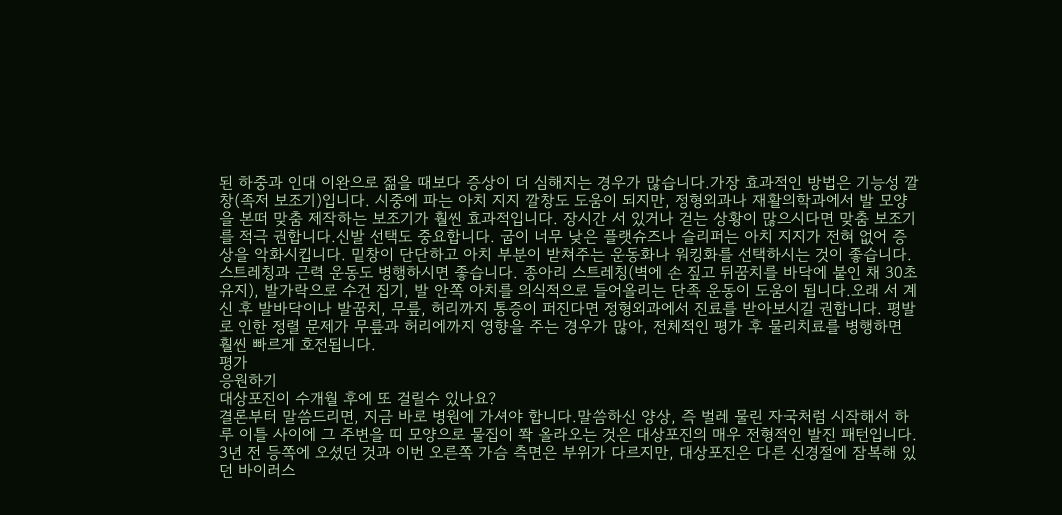된 하중과 인대 이완으로 젊을 때보다 증상이 더 심해지는 경우가 많습니다.가장 효과적인 방법은 기능성 깔창(족저 보조기)입니다. 시중에 파는 아치 지지 깔창도 도움이 되지만, 정형외과나 재활의학과에서 발 모양을 본떠 맞춤 제작하는 보조기가 훨씬 효과적입니다. 장시간 서 있거나 걷는 상황이 많으시다면 맞춤 보조기를 적극 권합니다.신발 선택도 중요합니다. 굽이 너무 낮은 플랫슈즈나 슬리퍼는 아치 지지가 전혀 없어 증상을 악화시킵니다. 밑창이 단단하고 아치 부분이 받쳐주는 운동화나 워킹화를 선택하시는 것이 좋습니다.스트레칭과 근력 운동도 병행하시면 좋습니다. 종아리 스트레칭(벽에 손 짚고 뒤꿈치를 바닥에 붙인 채 30초 유지), 발가락으로 수건 집기, 발 안쪽 아치를 의식적으로 들어올리는 단족 운동이 도움이 됩니다.오래 서 계신 후 발바닥이나 발꿈치, 무릎, 허리까지 통증이 퍼진다면 정형외과에서 진료를 받아보시길 권합니다. 평발로 인한 정렬 문제가 무릎과 허리에까지 영향을 주는 경우가 많아, 전체적인 평가 후 물리치료를 병행하면 훨씬 빠르게 호전됩니다.
평가
응원하기
대상포진이 수개월 후에 또 걸릴수 있나요?
결론부터 말씀드리면, 지금 바로 병원에 가셔야 합니다.말씀하신 양상, 즉 벌레 물린 자국처럼 시작해서 하루 이틀 사이에 그 주변을 띠 모양으로 물집이 쫙 올라오는 것은 대상포진의 매우 전형적인 발진 패턴입니다. 3년 전 등쪽에 오셨던 것과 이번 오른쪽 가슴 측면은 부위가 다르지만, 대상포진은 다른 신경절에 잠복해 있던 바이러스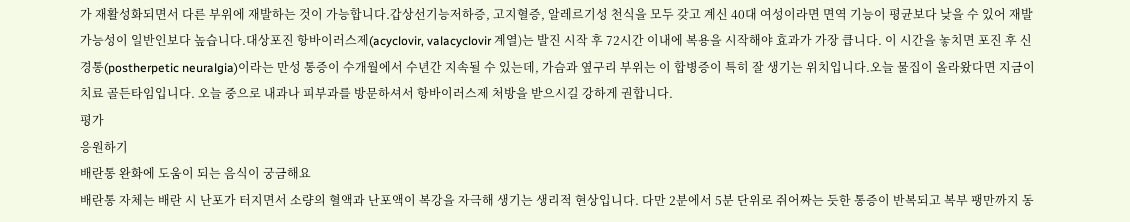가 재활성화되면서 다른 부위에 재발하는 것이 가능합니다.갑상선기능저하증, 고지혈증, 알레르기성 천식을 모두 갖고 계신 40대 여성이라면 면역 기능이 평균보다 낮을 수 있어 재발 가능성이 일반인보다 높습니다.대상포진 항바이러스제(acyclovir, valacyclovir 계열)는 발진 시작 후 72시간 이내에 복용을 시작해야 효과가 가장 큽니다. 이 시간을 놓치면 포진 후 신경통(postherpetic neuralgia)이라는 만성 통증이 수개월에서 수년간 지속될 수 있는데, 가슴과 옆구리 부위는 이 합병증이 특히 잘 생기는 위치입니다.오늘 물집이 올라왔다면 지금이 치료 골든타임입니다. 오늘 중으로 내과나 피부과를 방문하셔서 항바이러스제 처방을 받으시길 강하게 권합니다.
평가
응원하기
배란통 완화에 도움이 되는 음식이 궁금해요
배란통 자체는 배란 시 난포가 터지면서 소량의 혈액과 난포액이 복강을 자극해 생기는 생리적 현상입니다. 다만 2분에서 5분 단위로 쥐어짜는 듯한 통증이 반복되고 복부 팽만까지 동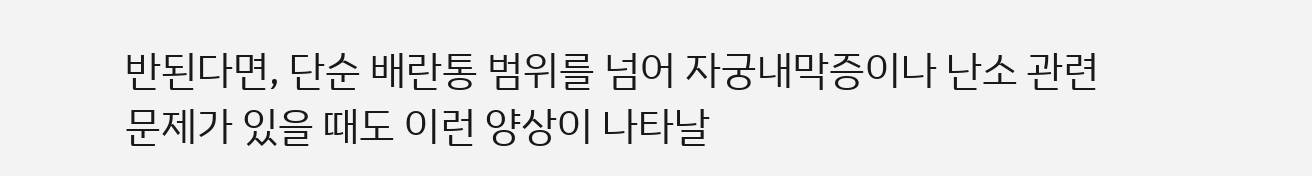반된다면, 단순 배란통 범위를 넘어 자궁내막증이나 난소 관련 문제가 있을 때도 이런 양상이 나타날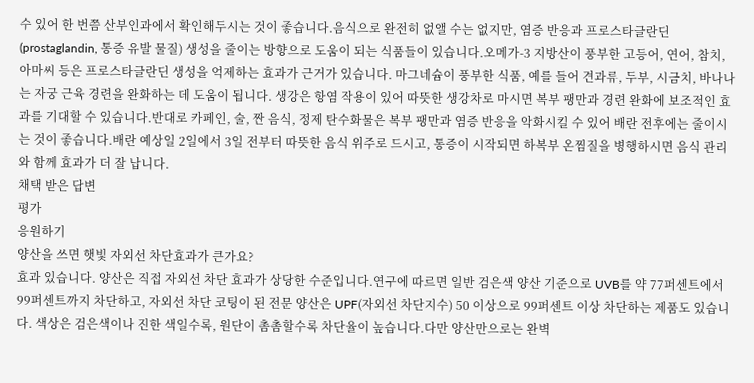수 있어 한 번쯤 산부인과에서 확인해두시는 것이 좋습니다.음식으로 완전히 없앨 수는 없지만, 염증 반응과 프로스타글란딘(prostaglandin, 통증 유발 물질) 생성을 줄이는 방향으로 도움이 되는 식품들이 있습니다.오메가-3 지방산이 풍부한 고등어, 연어, 참치, 아마씨 등은 프로스타글란딘 생성을 억제하는 효과가 근거가 있습니다. 마그네슘이 풍부한 식품, 예를 들어 견과류, 두부, 시금치, 바나나는 자궁 근육 경련을 완화하는 데 도움이 됩니다. 생강은 항염 작용이 있어 따뜻한 생강차로 마시면 복부 팽만과 경련 완화에 보조적인 효과를 기대할 수 있습니다.반대로 카페인, 술, 짠 음식, 정제 탄수화물은 복부 팽만과 염증 반응을 악화시킬 수 있어 배란 전후에는 줄이시는 것이 좋습니다.배란 예상일 2일에서 3일 전부터 따뜻한 음식 위주로 드시고, 통증이 시작되면 하복부 온찜질을 병행하시면 음식 관리와 함께 효과가 더 잘 납니다.
채택 받은 답변
평가
응원하기
양산을 쓰면 햇빛 자외선 차단효과가 큰가요?
효과 있습니다. 양산은 직접 자외선 차단 효과가 상당한 수준입니다.연구에 따르면 일반 검은색 양산 기준으로 UVB를 약 77퍼센트에서 99퍼센트까지 차단하고, 자외선 차단 코팅이 된 전문 양산은 UPF(자외선 차단지수) 50 이상으로 99퍼센트 이상 차단하는 제품도 있습니다. 색상은 검은색이나 진한 색일수록, 원단이 촘촘할수록 차단율이 높습니다.다만 양산만으로는 완벽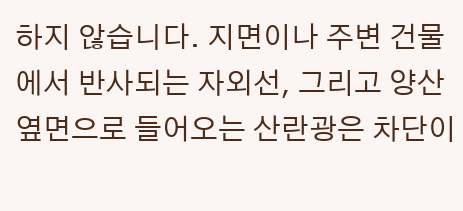하지 않습니다. 지면이나 주변 건물에서 반사되는 자외선, 그리고 양산 옆면으로 들어오는 산란광은 차단이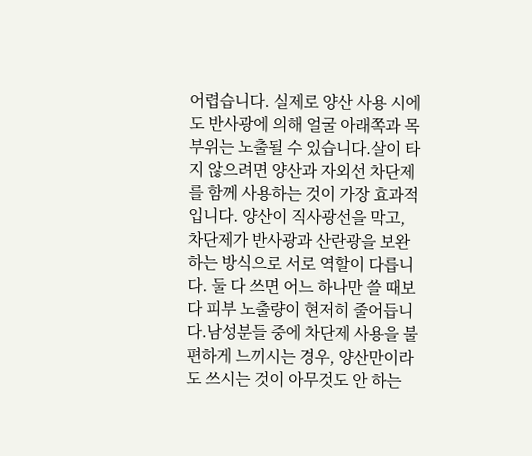어렵습니다. 실제로 양산 사용 시에도 반사광에 의해 얼굴 아래쪽과 목 부위는 노출될 수 있습니다.살이 타지 않으려면 양산과 자외선 차단제를 함께 사용하는 것이 가장 효과적입니다. 양산이 직사광선을 막고, 차단제가 반사광과 산란광을 보완하는 방식으로 서로 역할이 다릅니다. 둘 다 쓰면 어느 하나만 쓸 때보다 피부 노출량이 현저히 줄어듭니다.남성분들 중에 차단제 사용을 불편하게 느끼시는 경우, 양산만이라도 쓰시는 것이 아무것도 안 하는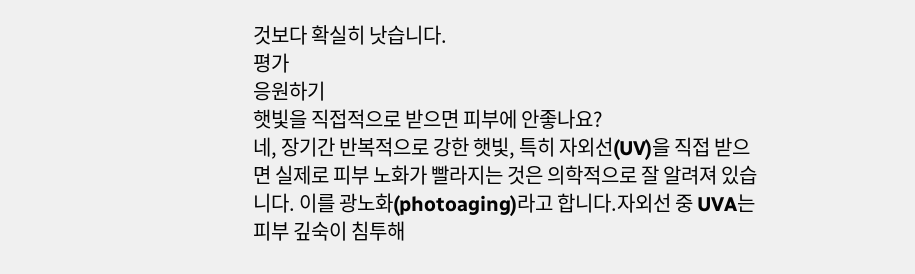것보다 확실히 낫습니다.
평가
응원하기
햇빛을 직접적으로 받으면 피부에 안좋나요?
네, 장기간 반복적으로 강한 햇빛, 특히 자외선(UV)을 직접 받으면 실제로 피부 노화가 빨라지는 것은 의학적으로 잘 알려져 있습니다. 이를 광노화(photoaging)라고 합니다.자외선 중 UVA는 피부 깊숙이 침투해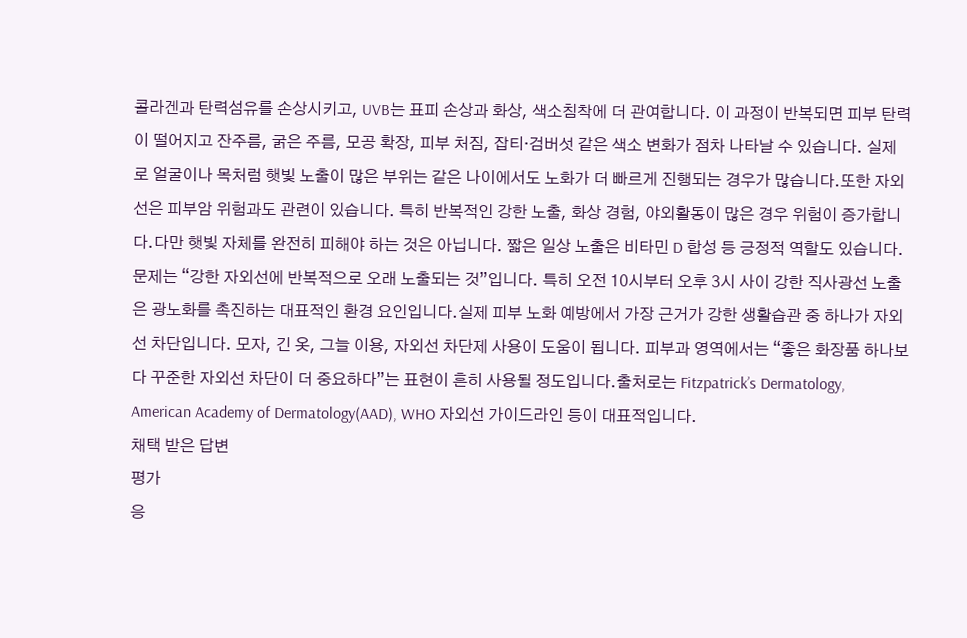콜라겐과 탄력섬유를 손상시키고, UVB는 표피 손상과 화상, 색소침착에 더 관여합니다. 이 과정이 반복되면 피부 탄력이 떨어지고 잔주름, 굵은 주름, 모공 확장, 피부 처짐, 잡티·검버섯 같은 색소 변화가 점차 나타날 수 있습니다. 실제로 얼굴이나 목처럼 햇빛 노출이 많은 부위는 같은 나이에서도 노화가 더 빠르게 진행되는 경우가 많습니다.또한 자외선은 피부암 위험과도 관련이 있습니다. 특히 반복적인 강한 노출, 화상 경험, 야외활동이 많은 경우 위험이 증가합니다.다만 햇빛 자체를 완전히 피해야 하는 것은 아닙니다. 짧은 일상 노출은 비타민 D 합성 등 긍정적 역할도 있습니다. 문제는 “강한 자외선에 반복적으로 오래 노출되는 것”입니다. 특히 오전 10시부터 오후 3시 사이 강한 직사광선 노출은 광노화를 촉진하는 대표적인 환경 요인입니다.실제 피부 노화 예방에서 가장 근거가 강한 생활습관 중 하나가 자외선 차단입니다. 모자, 긴 옷, 그늘 이용, 자외선 차단제 사용이 도움이 됩니다. 피부과 영역에서는 “좋은 화장품 하나보다 꾸준한 자외선 차단이 더 중요하다”는 표현이 흔히 사용될 정도입니다.출처로는 Fitzpatrick’s Dermatology, American Academy of Dermatology(AAD), WHO 자외선 가이드라인 등이 대표적입니다.
채택 받은 답변
평가
응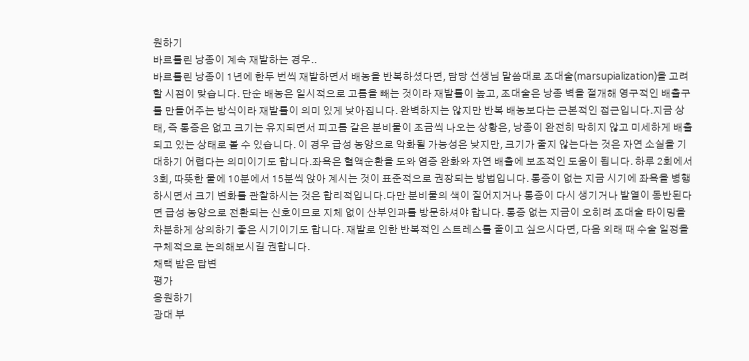원하기
바르톨린 낭종이 계속 재발하는 경우..
바르톨린 낭종이 1년에 한두 번씩 재발하면서 배농을 반복하셨다면, 담당 선생님 말씀대로 조대술(marsupialization)을 고려할 시점이 맞습니다. 단순 배농은 일시적으로 고름을 빼는 것이라 재발률이 높고, 조대술은 낭종 벽을 절개해 영구적인 배출구를 만들어주는 방식이라 재발률이 의미 있게 낮아집니다. 완벽하지는 않지만 반복 배농보다는 근본적인 접근입니다.지금 상태, 즉 통증은 없고 크기는 유지되면서 피고름 같은 분비물이 조금씩 나오는 상황은, 낭종이 완전히 막히지 않고 미세하게 배출되고 있는 상태로 볼 수 있습니다. 이 경우 급성 농양으로 악화될 가능성은 낮지만, 크기가 줄지 않는다는 것은 자연 소실을 기대하기 어렵다는 의미이기도 합니다.좌욕은 혈액순환을 도와 염증 완화와 자연 배출에 보조적인 도움이 됩니다. 하루 2회에서 3회, 따뜻한 물에 10분에서 15분씩 앉아 계시는 것이 표준적으로 권장되는 방법입니다. 통증이 없는 지금 시기에 좌욕을 병행하시면서 크기 변화를 관찰하시는 것은 합리적입니다.다만 분비물의 색이 짙어지거나 통증이 다시 생기거나 발열이 동반된다면 급성 농양으로 전환되는 신호이므로 지체 없이 산부인과를 방문하셔야 합니다. 통증 없는 지금이 오히려 조대술 타이밍을 차분하게 상의하기 좋은 시기이기도 합니다. 재발로 인한 반복적인 스트레스를 줄이고 싶으시다면, 다음 외래 때 수술 일정을 구체적으로 논의해보시길 권합니다.
채택 받은 답변
평가
응원하기
광대 부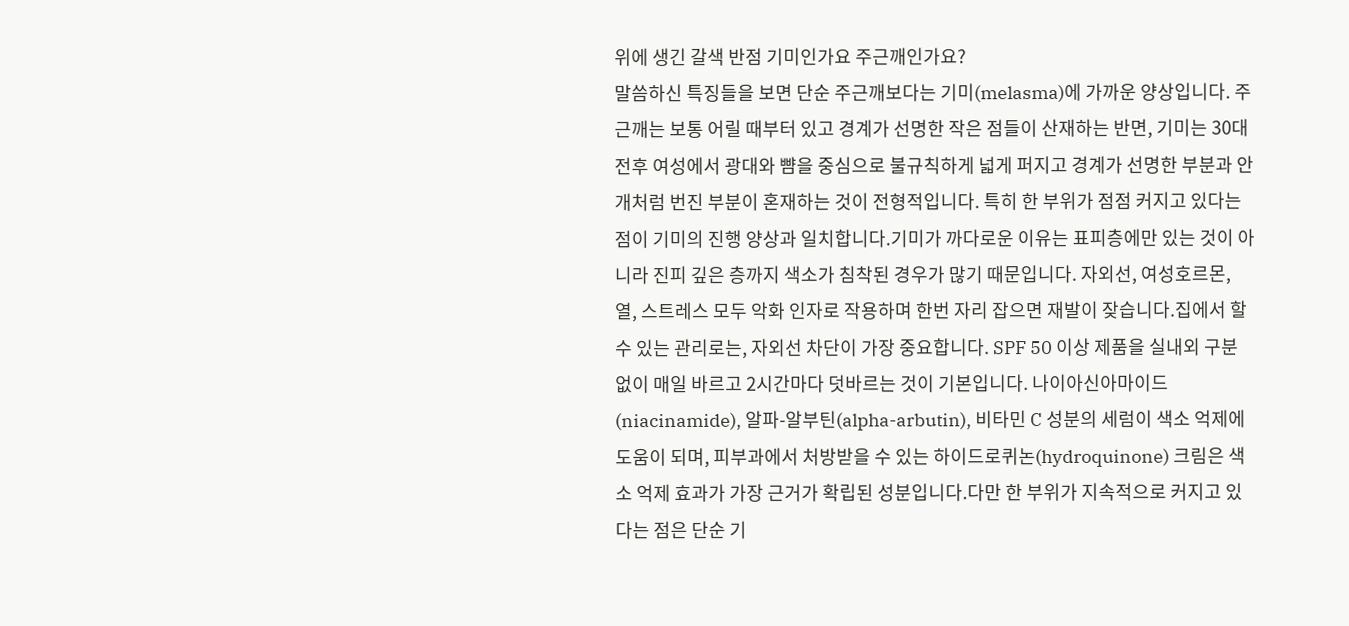위에 생긴 갈색 반점 기미인가요 주근깨인가요?
말씀하신 특징들을 보면 단순 주근깨보다는 기미(melasma)에 가까운 양상입니다. 주근깨는 보통 어릴 때부터 있고 경계가 선명한 작은 점들이 산재하는 반면, 기미는 30대 전후 여성에서 광대와 뺨을 중심으로 불규칙하게 넓게 퍼지고 경계가 선명한 부분과 안개처럼 번진 부분이 혼재하는 것이 전형적입니다. 특히 한 부위가 점점 커지고 있다는 점이 기미의 진행 양상과 일치합니다.기미가 까다로운 이유는 표피층에만 있는 것이 아니라 진피 깊은 층까지 색소가 침착된 경우가 많기 때문입니다. 자외선, 여성호르몬, 열, 스트레스 모두 악화 인자로 작용하며 한번 자리 잡으면 재발이 잦습니다.집에서 할 수 있는 관리로는, 자외선 차단이 가장 중요합니다. SPF 50 이상 제품을 실내외 구분 없이 매일 바르고 2시간마다 덧바르는 것이 기본입니다. 나이아신아마이드(niacinamide), 알파-알부틴(alpha-arbutin), 비타민 C 성분의 세럼이 색소 억제에 도움이 되며, 피부과에서 처방받을 수 있는 하이드로퀴논(hydroquinone) 크림은 색소 억제 효과가 가장 근거가 확립된 성분입니다.다만 한 부위가 지속적으로 커지고 있다는 점은 단순 기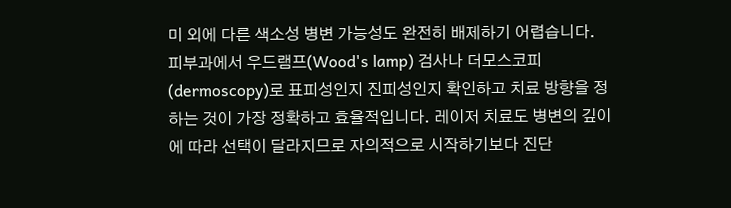미 외에 다른 색소성 병변 가능성도 완전히 배제하기 어렵습니다. 피부과에서 우드램프(Wood's lamp) 검사나 더모스코피(dermoscopy)로 표피성인지 진피성인지 확인하고 치료 방향을 정하는 것이 가장 정확하고 효율적입니다. 레이저 치료도 병변의 깊이에 따라 선택이 달라지므로 자의적으로 시작하기보다 진단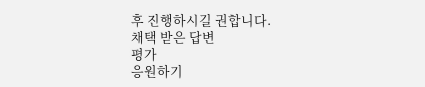후 진행하시길 권합니다.
채택 받은 답변
평가
응원하기